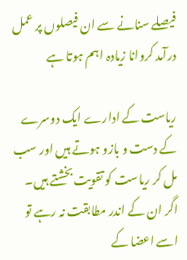فیصلے سنانے سے ان فیصلوں پر عمل درآمد کروانا زیادہ اہم ہوتا ہے

ریاست کے ادارے ایک دوسرے کے دست و بازو ہوتے ہیں اور سب مل کر ریاست کو تقویت بخشتے ہیں۔  اگر ان کے اندر مطابقت نہ رہے تو اسے اعضا کے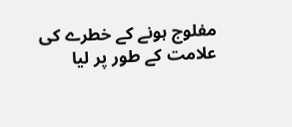مفلوج ہونے کے خطرے کی علامت کے طور پر لیا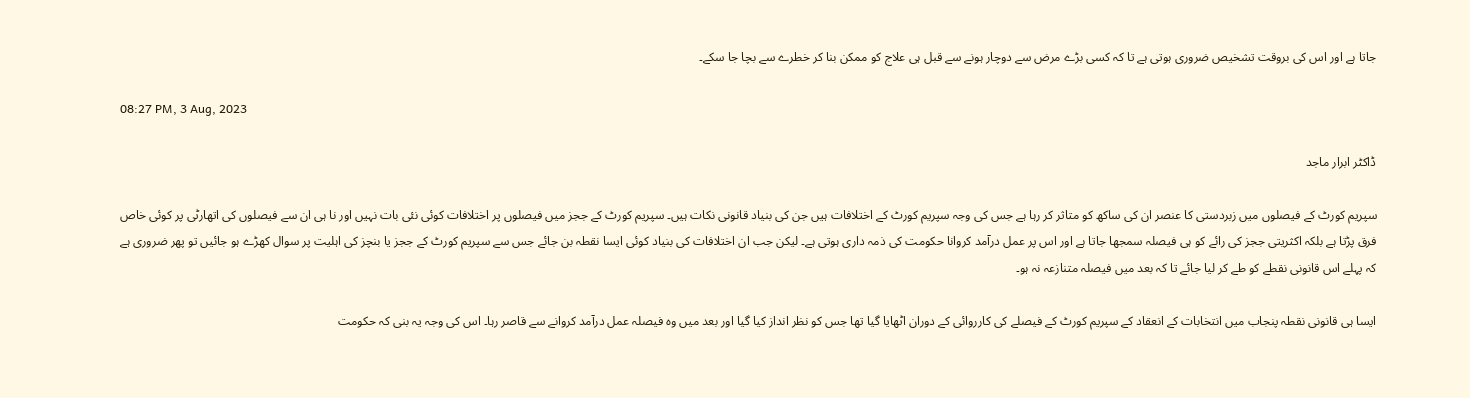جاتا ہے اور اس کی بروقت تشخیص ضروری ہوتی ہے تا کہ کسی بڑے مرض سے دوچار ہونے سے قبل ہی علاج کو ممکن بنا کر خطرے سے بچا جا سکے۔

08:27 PM, 3 Aug, 2023

ڈاکٹر ابرار ماجد

سپریم کورٹ کے فیصلوں میں زبردستی کا عنصر ان کی ساکھ کو متاثر کر رہا ہے جس کی وجہ سپریم کورٹ کے اختلافات ہیں جن کی بنیاد قانونی نکات ہیں۔ سپریم کورٹ کے ججز میں فیصلوں پر اختلافات کوئی نئی بات نہیں اور نا ہی ان سے فیصلوں کی اتھارٹی پر کوئی خاص فرق پڑتا ہے بلکہ اکثریتی ججز کی رائے کو ہی فیصلہ سمجھا جاتا ہے اور اس پر عمل درآمد کروانا حکومت کی ذمہ داری ہوتی ہے۔ لیکن جب ان اختلافات کی بنیاد کوئی ایسا نقطہ بن جائے جس سے سپریم کورٹ کے ججز یا بنچز کی اہلیت پر سوال کھڑے ہو جائیں تو پھر ضروری ہے کہ پہلے اس قانونی نقطے کو طے کر لیا جائے تا کہ بعد میں فیصلہ متنازعہ نہ ہو۔

ایسا ہی قانونی نقطہ پنجاب میں انتخابات کے انعقاد کے سپریم کورٹ کے فیصلے کی کارروائی کے دوران اٹھایا گیا تھا جس کو نظر انداز کیا گیا اور بعد میں وہ فیصلہ عمل درآمد کروانے سے قاصر رہا۔ اس کی وجہ یہ بنی کہ حکومت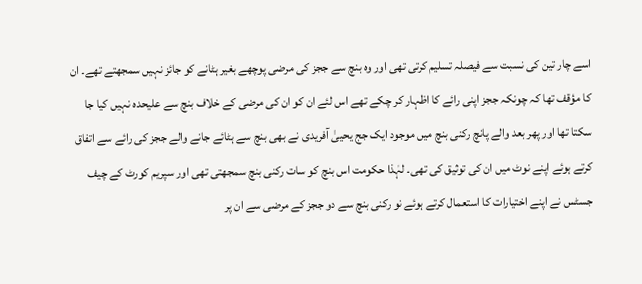اسے چار تین کی نسبت سے فیصلہ تسلیم کرتی تھی اور وہ بنچ سے ججز کی مرضی پوچھے بغیر ہٹانے کو جائز نہیں سمجھتے تھے۔ ان کا مؤقف تھا کہ چونکہ ججز اپنی رائے کا اظہار کر چکے تھے اس لئے ان کو ان کی مرضی کے خلاف بنچ سے علیحدہ نہیں کیا جا سکتا تھا اور پھر بعد والے پانچ رکنی بنچ میں موجود ایک جج یحییٰ آفریدی نے بھی بنچ سے ہٹائے جانے والے ججز کی رائے سے اتفاق کرتے ہوئے اپنے نوٹ میں ان کی توثیق کی تھی۔ لہٰذا حکومت اس بنچ کو سات رکنی بنچ سمجھتی تھی اور سپریم کورٹ کے چیف جسٹس نے اپنے اختیارات کا استعمال کرتے ہوئے نو رکنی بنچ سے دو ججز کے مرضی سے ان پر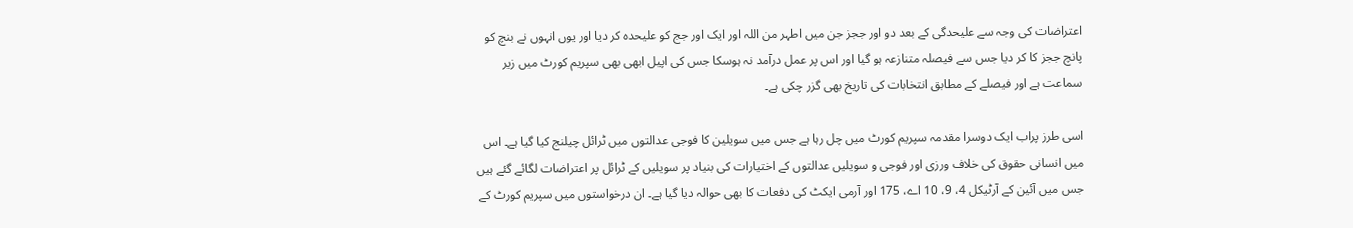اعتراضات کی وجہ سے علیحدگی کے بعد دو اور ججز جن میں اطہر من اللہ اور ایک اور جج کو علیحدہ کر دیا اور یوں انہوں نے بنچ کو پانچ ججز کا کر دیا جس سے فیصلہ متنازعہ ہو گیا اور اس پر عمل درآمد نہ ہوسکا جس کی اپیل ابھی بھی سپریم کورٹ میں زیر سماعت ہے اور فیصلے کے مطابق انتخابات کی تاریخ بھی گزر چکی ہے۔

اسی طرز پراب ایک دوسرا مقدمہ سپریم کورٹ میں چل رہا ہے جس میں سویلین کا فوجی عدالتوں میں ٹرائل چیلنج کیا گیا ہے۔ اس میں انسانی حقوق کی خلاف ورزی اور فوجی و سویلیں عدالتوں کے اختیارات کی بنیاد پر سویلیں کے ٹرائل پر اعتراضات لگائے گئے ہیں جس میں آئین کے آرٹیکل 4، 9، 10 اے، 175 اور آرمی ایکٹ کی دفعات کا بھی حوالہ دیا گیا ہے۔ ان درخواستوں میں سپریم کورٹ کے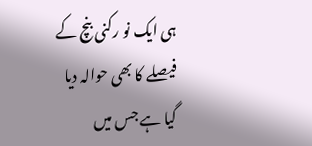ہی ایک نو رکنی بنچ کے فیصلے کا بھی حوالہ دیا گیا ہے جس میں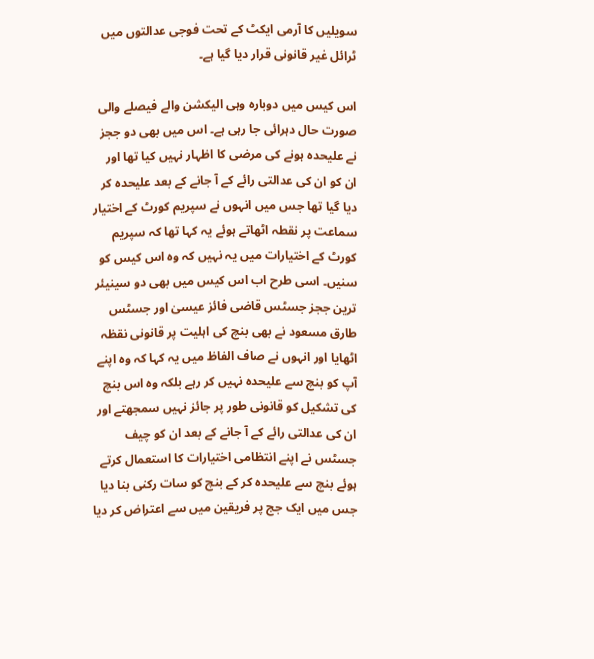سویلیں کا آرمی ایکٹ کے تحت فوجی عدالتوں میں ٹرائل غیر قانونی قرار دیا گیا ہے۔

اس کیس میں دوبارہ وہی الیکشن والے فیصلے والی صورت حال دہرائی جا رہی ہے۔ اس میں بھی دو ججز نے علیحدہ ہونے کی مرضی کا اظہار نہیں کیا تھا اور ان کو ان کی عدالتی رائے کے آ جانے کے بعد علیحدہ کر دیا گیا تھا جس میں انہوں نے سپریم کورٹ کے اختیار سماعت پر نقطہ اٹھاتے ہوئے یہ کہا تھا کہ سپریم کورٹ کے اختیارات میں یہ نہیں کہ وہ اس کیس کو سنیں۔ اسی طرح اب اس کیس میں بھی دو سینیئر ترین ججز جسٹس قاضی فائز عیسیٰ اور جسٹس طارق مسعود نے بھی بنچ کی اہلیت پر قانونی نقظہ اٹھایا اور انہوں نے صاف الفاظ میں یہ کہا کہ وہ اپنے آپ کو بنچ سے علیحدہ نہیں کر رہے بلکہ وہ اس بنچ کی تشکیل کو قانونی طور پر جائز نہیں سمجھتے اور ان کی عدالتی رائے کے آ جانے کے بعد ان کو چیف جسٹس نے اپنے انتظامی اختیارات کا استعمال کرتے ہوئے بنچ سے علیحدہ کر کے بنچ کو سات رکنی بنا دیا جس میں ایک جج پر فریقین میں سے اعتراض کر دیا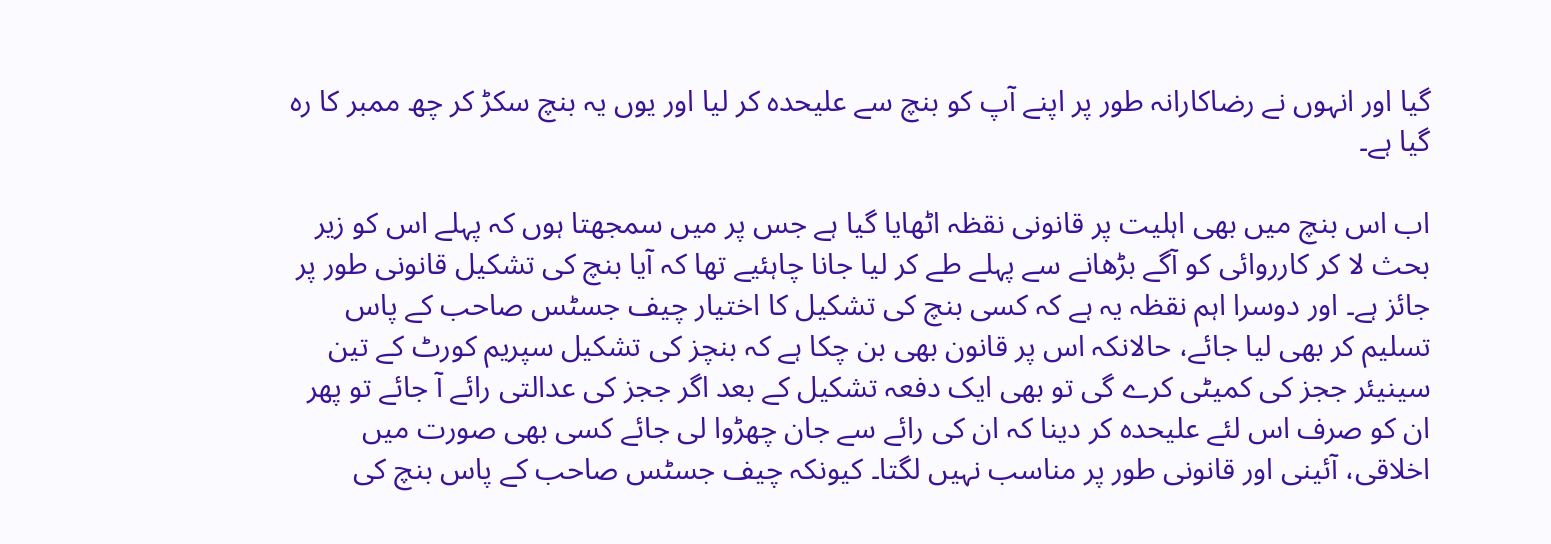گیا اور انہوں نے رضاکارانہ طور پر اپنے آپ کو بنچ سے علیحدہ کر لیا اور یوں یہ بنچ سکڑ کر چھ ممبر کا رہ گیا ہے۔

اب اس بنچ میں بھی اہلیت پر قانونی نقظہ اٹھایا گیا ہے جس پر میں سمجھتا ہوں کہ پہلے اس کو زیر بحث لا کر کارروائی کو آگے بڑھانے سے پہلے طے کر لیا جانا چاہئیے تھا کہ آیا بنچ کی تشکیل قانونی طور پر جائز ہے۔ اور دوسرا اہم نقظہ یہ ہے کہ کسی بنچ کی تشکیل کا اختیار چیف جسٹس صاحب کے پاس تسلیم کر بھی لیا جائے، حالانکہ اس پر قانون بھی بن چکا ہے کہ بنچز کی تشکیل سپریم کورٹ کے تین سینیئر ججز کی کمیٹی کرے گی تو بھی ایک دفعہ تشکیل کے بعد اگر ججز کی عدالتی رائے آ جائے تو پھر ان کو صرف اس لئے علیحدہ کر دینا کہ ان کی رائے سے جان چھڑوا لی جائے کسی بھی صورت میں اخلاقی، آئینی اور قانونی طور پر مناسب نہیں لگتا۔ کیونکہ چیف جسٹس صاحب کے پاس بنچ کی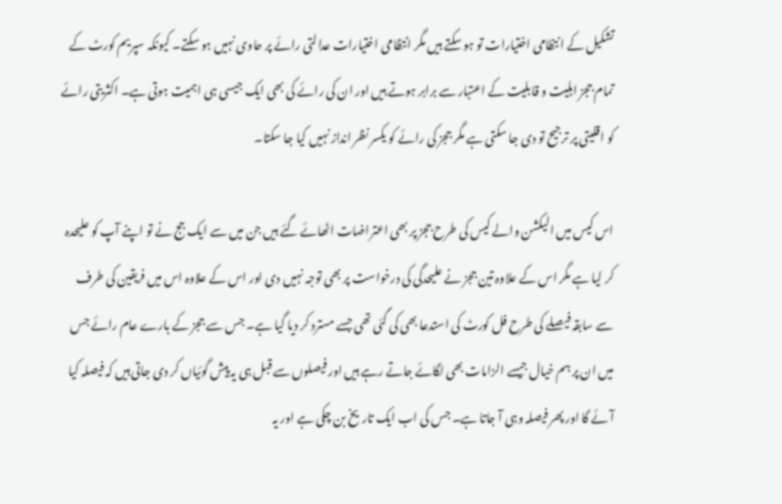تشکیل کے انتظامی اختیارات تو ہو سکتے ہیں مگر انتظامی اختیارات عدالتی رائے پر حاوی نہیں ہو سکتے۔ کیونکہ سپریم کورٹ کے تمام ججز اہلیت و قابلیت کے اعتبار سے برابر ہوتے ہیں اور ان کی رائے کی بھی ایک جیسی ہی اہمیت ہوتی ہے۔ اکثریتی رائے کو اقلیتی پر ترجیح تو دی جا سکتی ہے مگر ججز کی رائے کو یکسر نظر انداز نہیں کیا جا سکتا۔

اس کیس میں الیکشن والے کیس کی طرح ججز پر بھی اعتراضات اٹھائے گئے ہیں جن میں سے ایک جج نے تو اپنے آپ کو علیحدہ کر لیا ہے مگر اس کے علاوہ تین ججز نے علیحدگی کی درخواست پر بھی توجہ نہیں دی اور اس کے علاوہ اس میں فریقین کی طرف سے سابقہ فیصلے کی طرح فل کورٹ کی استدعا بھی کی گئی تھی جسے مسترد کر دیا گیا ہے۔ جس سے ججز کے بارے عام رائے جس میں ان پر ہم خیال جیسے الزامات بھی لگائے جاتے رہے ہیں اور فیصلوں سے قبل ہی یہ پیش گوئیاں کر دی جاتی ہیں کہ فیصلہ کیا آئے گا اور پھر فیصلہ وہی آ جاتا ہے۔ جس کی اب ایک تاریخ بن چکی ہے اور یہ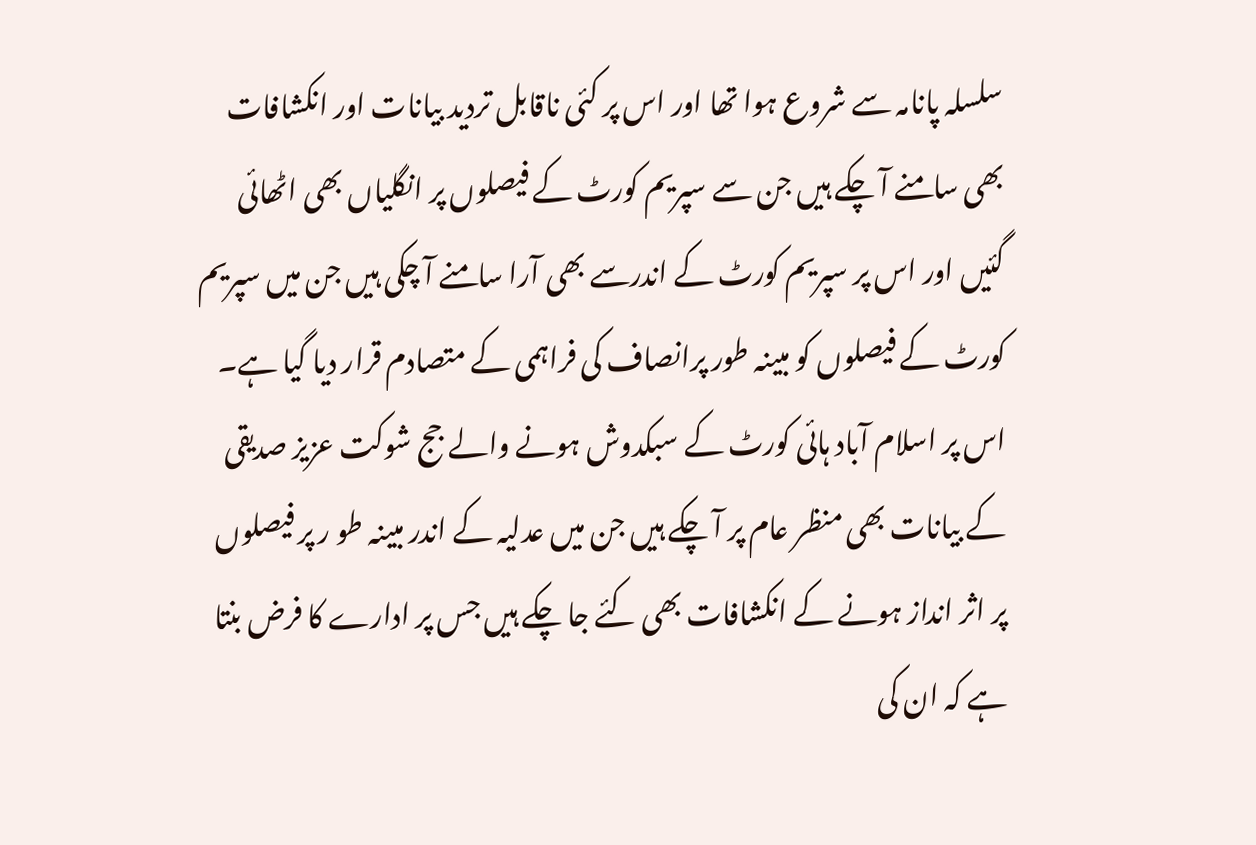سلسلہ پانامہ سے شروع ہوا تھا اور اس پر کئی ناقابل تردید بیانات اور انکشافات بھی سامنے آ چکے ہیں جن سے سپریم کورٹ کے فیصلوں پر انگلیاں بھی اٹھائی گئیں اور اس پر سپریم کورٹ کے اندرسے بھی آرا سامنے آ چکی ہیں جن میں سپریم کورٹ کے فیصلوں کو مبینہ طور پرانصاف کی فراہمی کے متصادم قرار دیا گیا ہے۔ اس پر اسلام آباد ہائی کورٹ کے سبکدوش ہونے والے جج شوکت عزیز صدیقی کے بیانات بھی منظر عام پر آ چکے ہیں جن میں عدلیہ کے اندر مبینہ طو ر پر فیصلوں پر اثر انداز ہونے کے انکشافات بھی کئے جا چکے ہیں جس پر ادارے کا فرض بنتا ہے کہ ان کی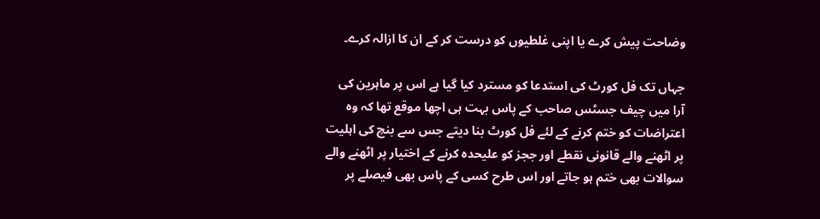وضاحت پیش کرے یا اپنی غلطیوں کو درست کر کے ان کا ازالہ کرے۔

جہاں تک فل کورٹ کی استدعا کو مسترد کیا گیا ہے اس پر ماہرین کی آرا میں چیف جسٹس صاحب کے پاس بہت ہی اچھا موقع تھا کہ وہ اعتراضات کو ختم کرنے کے لئے فل کورٹ بنا دیتے جس سے بنچ کی اہلیت پر اٹھنے والے قانونی نقطے اور ججز کو علیحدہ کرنے کے اختیار پر اٹھنے والے سوالات بھی ختم ہو جاتے اور اس طرح کسی کے پاس بھی فیصلے پر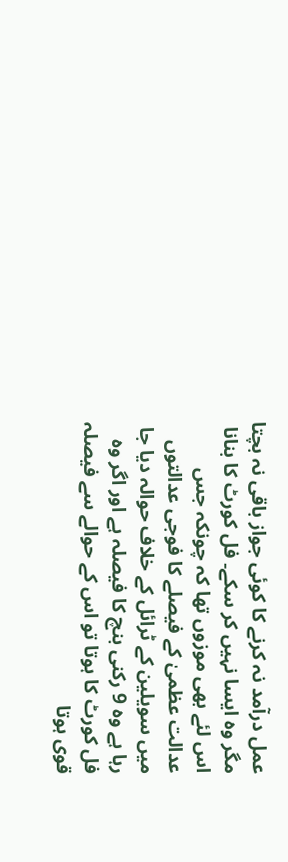عمل درآمد نہ کرنے کا کوئی جواز باقی نہ بچتا مگر وہ ایسا نہیں کر سکے۔ فل کورٹ کا بنانا اس لئے بھی موزوں تھا کہ چونکہ جس عدالت عظمیٰ کے فیصلے کا فوجی عدالتوں میں سویلین کے ٹرائل کے خلاف حوالہ دیا جا رہا ہے وہ 9 رکنی بنچ کا فیصلہ ہے اور اگر وہ فل کورٹ کا ہوتا تو اس کے حوالے سے فیصلہ قوی ہوتا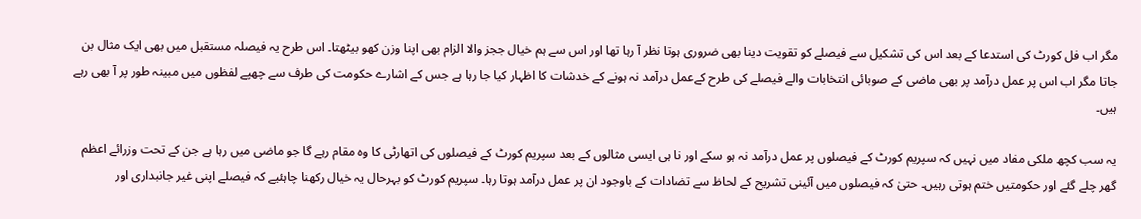مگر اب فل کورٹ کی استدعا کے بعد اس کی تشکیل سے فیصلے کو تقویت دینا بھی ضروری ہوتا نظر آ رہا تھا اور اس سے ہم خیال ججز والا الزام بھی اپنا وزن کھو بیٹھتا۔ اس طرح یہ فیصلہ مستقبل میں بھی ایک مثال بن جاتا مگر اب اس پر عمل درآمد پر بھی ماضی کے صوبائی انتخابات والے فیصلے کی طرح کےعمل درآمد نہ ہونے کے خدشات کا اظہار کیا جا رہا ہے جس کے اشارے حکومت کی طرف سے چھپے لفظوں میں مبینہ طور پر آ بھی رہے ہیں۔

یہ سب کچھ ملکی مفاد میں نہیں کہ سپریم کورٹ کے فیصلوں پر عمل درآمد نہ ہو سکے اور نا ہی ایسی مثالوں کے بعد سپریم کورٹ کے فیصلوں کی اتھارٹی کا وہ مقام رہے گا جو ماضی میں رہا ہے جن کے تحت وزرائے اعظم گھر چلے گئے اور حکومتیں ختم ہوتی رہیں۔ حتیٰ کہ فیصلوں میں آئینی تشریح کے لحاظ سے تضادات کے باوجود ان پر عمل درآمد ہوتا رہا۔ سپریم کورٹ کو بہرحال یہ خیال رکھنا چاہئیے کہ فیصلے اپنی غیر جانبداری اور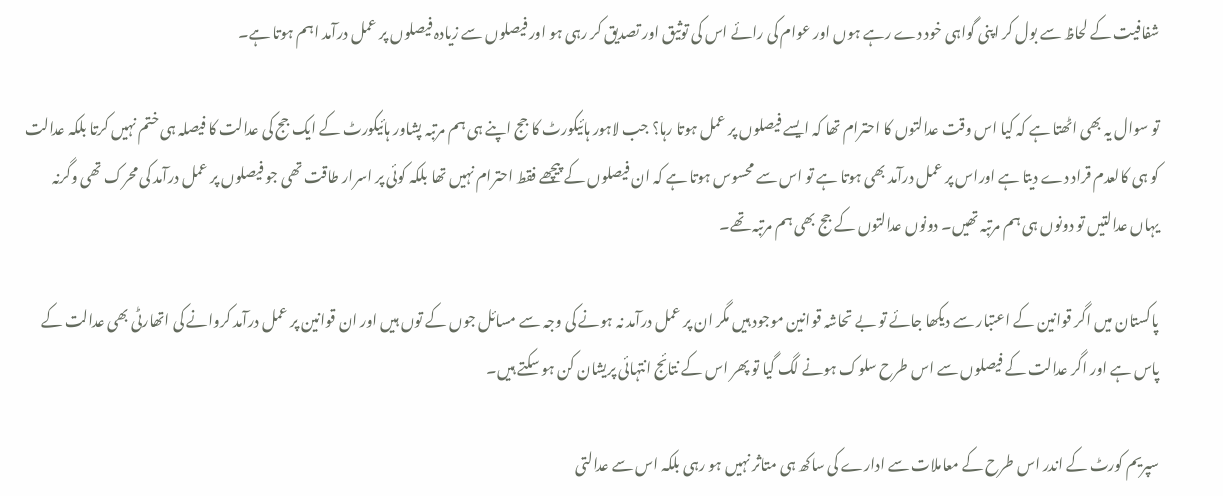شفافیت کے لحاظ سے بول کر اپنی گواہی خود دے رہے ہوں اور عوام کی رائے اس کی توثیق اور تصدیق کر رہی ہو اور فیصلوں سے زیادہ فیصلوں پر عمل درآمد اہم ہوتا ہے۔

تو سوال یہ بھی اٹھتا ہے کہ کیا اس وقت عدالتوں کا احترام تھا کہ ایسے فیصلوں پر عمل ہوتا رہا؟ جب لاہور ہائیکورٹ کا جج اپنے ہی ہم مرتبہ پشاور ہائیکورٹ کے ایک جج کی عدالت کا فیصلہ ہی ختم نہیں کرتا بلکہ عدالت کو ہی کالعدم قراد دے دیتا ہے اوراس پر عمل درآمد بھی ہوتا ہے تو اس سے محسوس ہوتا ہے کہ ان فیصلوں کے پیچھے فقط احترام نہیں تھا بلکہ کوئی پر اسرار طاقت تھی جو فیصلوں پر عمل درآمد کی محرک تھی وگرنہ یہاں عدالتیں تو دونوں ہی ہم مرتبہ تھیں۔ دونوں عدالتوں کے جج بھی ہم مرتبہ تھے۔

پاکستان میں اگر قوانین کے اعتبار سے دیکھا جائے تو بے تحاشہ قوانین موجود ہیں مگر ان پر عمل درآمد نہ ہونے کی وجہ سے مسائل جوں کے توں ہیں اور ان قوانین پر عمل درآمد کروانے کی اتھارٹی بھی عدالت کے پاس ہے اور اگر عدالت کے فیصلوں سے اس طرح سلوک ہونے لگ گیا تو پھر اس کے نتائج انتہائی پریشان کن ہو سکتے ہیں۔

سپریم کورٹ کے اندر اس طرح کے معاملات سے ادارے کی ساکھ ہی متاثر نہیں ہو رہی بلکہ اس سے عدالتی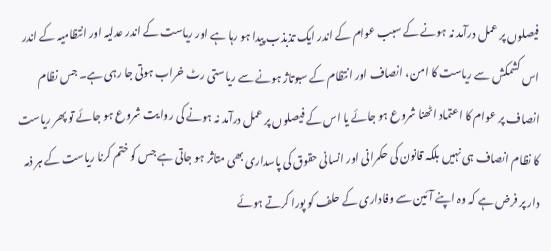فیصلوں پر عمل درآمد نہ ہونے کے سبب عوام کے اندر ایک تذبذب پیدا ہو رہا ہے اور ریاست کے اندر عدلیہ اور انتظامیہ کے اندر اس کشمکش سے ریاست کا امن، انصاف اور انتظام کے سبوتاژ ہونے سے ریاستی رٹ خراب ہوتی جا رہی ہے۔ جس نظام انصاف پر عوام کا اعتماد اٹھنا شروع ہو جائے یا اس کے فیصلوں پر عمل درآمد نہ ہونے کی روایت شروع ہو جائے تو پھر ریاست کا نظام انصاف ہی نہیں بلکہ قانون کی حکمرانی اور انسانی حقوق کی پاسداری بھی متاثر ہو جاتی ہے جس کو ختم کرنا ریاست کے ہر ذمہ دار پر فرض ہے کہ وہ اپنے آئین سے وفاداری کے حلف کو پورا کرتے ہوئے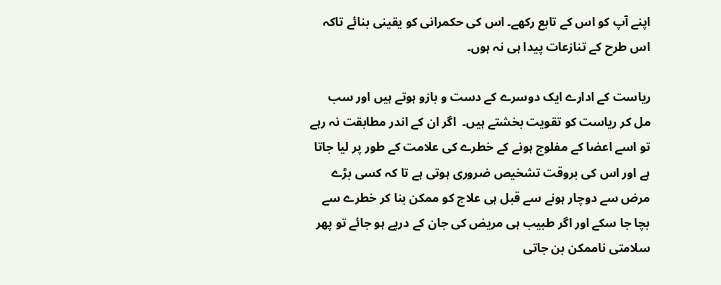اپنے آپ کو اس کے تابع رکھے۔ اس کی حکمرانی کو یقینی بنائے تاکہ اس طرح کے تنازعات پیدا ہی نہ ہوں۔

ریاست کے ادارے ایک دوسرے کے دست و بازو ہوتے ہیں اور سب مل کر ریاست کو تقویت بخشتے ہیں۔  اگر ان کے اندر مطابقت نہ رہے تو اسے اعضا کے مفلوج ہونے کے خطرے کی علامت کے طور پر لیا جاتا ہے اور اس کی بروقت تشخیص ضروری ہوتی ہے تا کہ کسی بڑے مرض سے دوچار ہونے سے قبل ہی علاج کو ممکن بنا کر خطرے سے بچا جا سکے اور اگر طبیب ہی مریض کی جان کے درپے ہو جائے تو پھر سلامتی ناممکن بن جاتی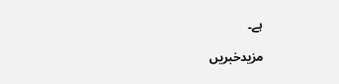ہے۔

مزیدخبریں